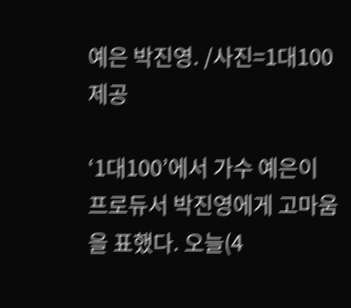예은 박진영. /사진=1대100 제공

‘1대100’에서 가수 예은이 프로듀서 박진영에게 고마움을 표했다. 오늘(4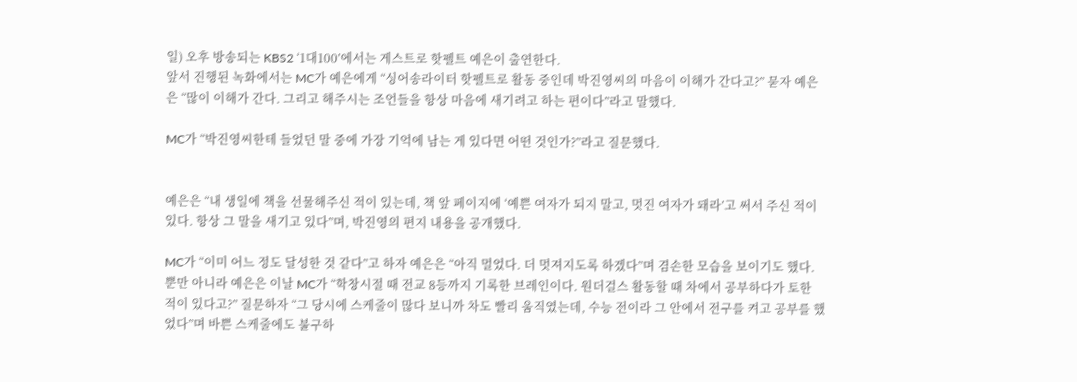일) 오후 방송되는 KBS2 ‘1대100’에서는 게스트로 핫펠트 예은이 출연한다.
앞서 진행된 녹화에서는 MC가 예은에게 “싱어송라이터 핫펠트로 활동 중인데 박진영씨의 마음이 이해가 간다고?” 묻자 예은은 “많이 이해가 간다. 그리고 해주시는 조언들을 항상 마음에 새기려고 하는 편이다”라고 말했다.

MC가 “박진영씨한테 들었던 말 중에 가장 기억에 남는 게 있다면 어떤 것인가?”라고 질문했다.


예은은 “내 생일에 책을 선물해주신 적이 있는데, 책 앞 페이지에 ‘예쁜 여자가 되지 말고, 멋진 여자가 돼라’고 써서 주신 적이 있다. 항상 그 말을 새기고 있다”며, 박진영의 편지 내용을 공개했다.

MC가 “이미 어느 정도 달성한 것 같다”고 하자 예은은 “아직 멀었다. 더 멋져지도록 하겠다”며 겸손한 모습을 보이기도 했다.
뿐만 아니라 예은은 이날 MC가 “학창시절 때 전교 8등까지 기록한 브레인이다. 원더걸스 활동할 때 차에서 공부하다가 토한 적이 있다고?” 질문하자 “그 당시에 스케줄이 많다 보니까 차도 빨리 움직였는데, 수능 전이라 그 안에서 전구를 켜고 공부를 했었다”며 바쁜 스케줄에도 불구하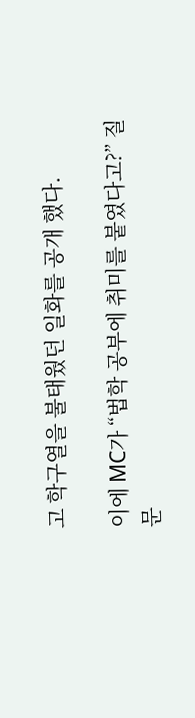고 학구열을 불태웠던 일화를 공개 했다.

이에 MC가 “법학 공부에 취미를 붙였다고?” 질문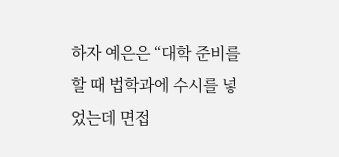하자 예은은 “대학 준비를 할 때 법학과에 수시를 넣었는데 면접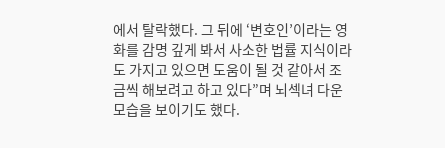에서 탈락했다. 그 뒤에 ‘변호인’이라는 영화를 감명 깊게 봐서 사소한 법률 지식이라도 가지고 있으면 도움이 될 것 같아서 조금씩 해보려고 하고 있다”며 뇌섹녀 다운 모습을 보이기도 했다.